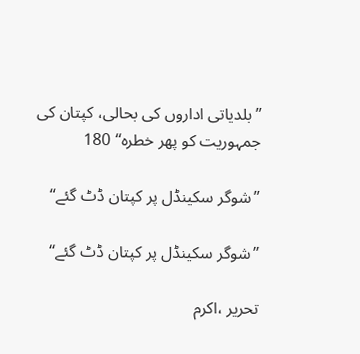’’ بلدیاتی اداروں کی بحالی، کپتان کی جمہوریت کو پھر خطرہ‘‘ 180

’’شوگر سکینڈل پر کپتان ڈٹ گئے‘‘

’’شوگر سکینڈل پر کپتان ڈٹ گئے‘‘

تحریر ،اکرم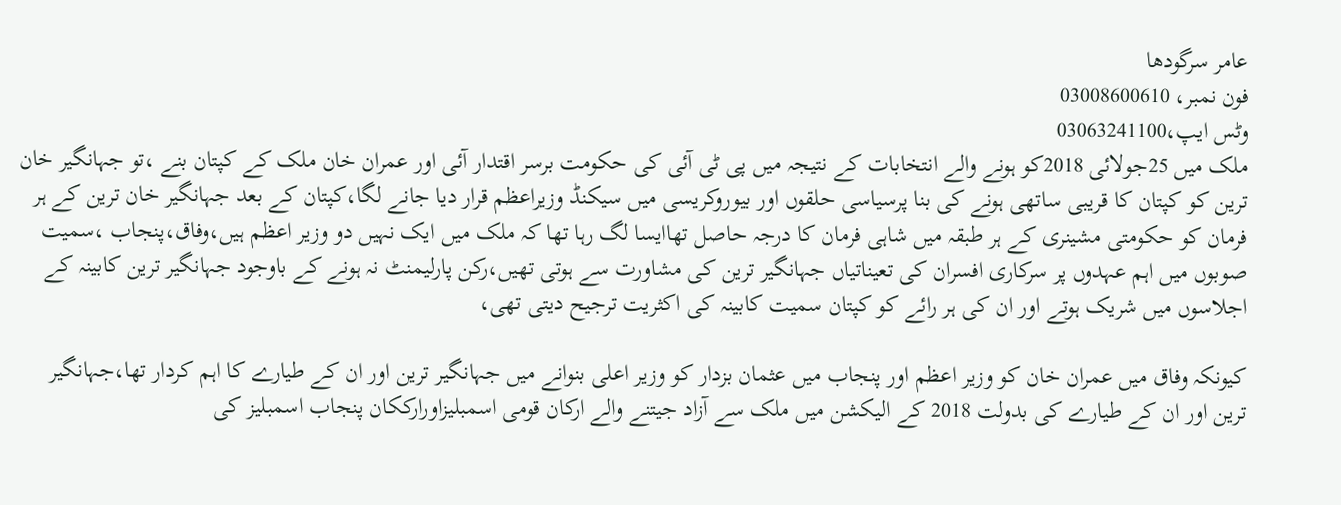عامر سرگودھا
فون نمبر، 03008600610
وٹس ایپ،03063241100
ملک میں 25جولائی 2018کو ہونے والے انتخابات کے نتیجہ میں پی ٹی آئی کی حکومت برسر اقتدار آئی اور عمران خان ملک کے کپتان بنے ،تو جہانگیر خان ترین کو کپتان کا قریبی ساتھی ہونے کی بنا پرسیاسی حلقوں اور بیوروکریسی میں سیکنڈ وزیراعظم قرار دیا جانے لگا،کپتان کے بعد جہانگیر خان ترین کے ہر فرمان کو حکومتی مشینری کے ہر طبقہ میں شاہی فرمان کا درجہ حاصل تھاایسا لگ رہا تھا کہ ملک میں ایک نہیں دو وزیر اعظم ہیں،وفاق،پنجاب ،سمیت صوبوں میں اہم عہدوں پر سرکاری افسران کی تعیناتیاں جہانگیر ترین کی مشاورت سے ہوتی تھیں،رکن پارلیمنٹ نہ ہونے کے باوجود جہانگیر ترین کابینہ کے اجلاسوں میں شریک ہوتے اور ان کی ہر رائے کو کپتان سمیت کابینہ کی اکثریت ترجیح دیتی تھی،

کیونکہ وفاق میں عمران خان کو وزیر اعظم اور پنجاب میں عثمان بزدار کو وزیر اعلی بنوانے میں جہانگیر ترین اور ان کے طیارے کا اہم کردار تھا،جہانگیر ترین اور ان کے طیارے کی بدولت 2018 کے الیکشن میں ملک سے آزاد جیتنے والے ارکان قومی اسمبلیزاورارککان پنجاب اسمبلیز کی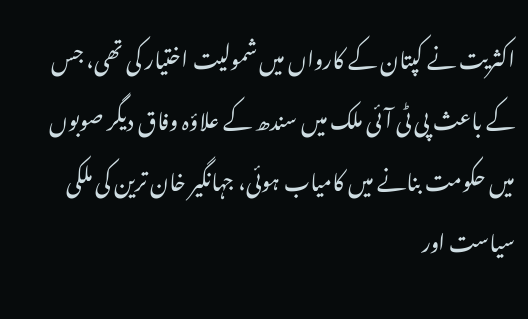اکثریت نے کپتان کے کارواں میں شمولیت اختیار کی تھی، جس کے باعث پی ٹی آئی ملک میں سندھ کے علاؤہ وفاق دیگر صوبوں میں حکومت بنانے میں کامیاب ہوئی، جہانگیر خان ترین کی ملکی سیاست اور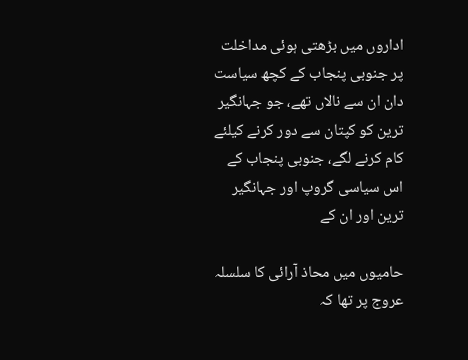اداروں میں بڑھتی ہوئی مداخلت پر جنوبی پنجاب کے کچھ سیاست دان ان سے نالاں تھے، جو جہانگیر ترین کو کپتان سے دور کرنے کیلئے کام کرنے لگے، جنوبی پنجاب کے اس سیاسی گروپ اور جہانگیر ترین اور ان کے

حامیوں میں محاذ آرائی کا سلسلہ عروج پر تھا کہ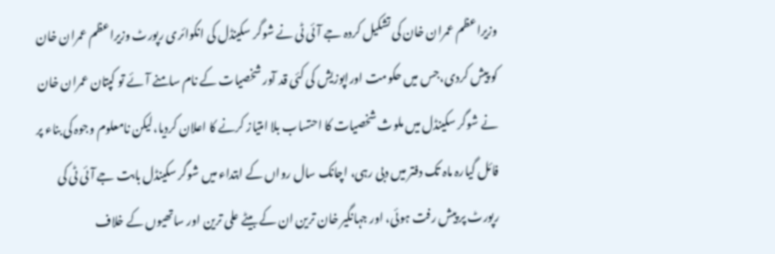وزیراعظم عمران خان کی تشکیل کردہ جے آئی ٹی نے شوگر سکینڈل کی انکوائری رپورٹ وزیراعظم عمران خان کو پیش کردی،جس میں حکومت اوراپوزیش کی کئی قد آور شخصیات کے نام سامنے آئے تو کپتان عمران خان نے شوگر سکینڈل میں ملوث شخصیات کا احتساب بلا امتیاز کرنے کا اعلان کردیا،لیکن نامعلوم وجوہ کی بناء پر فائل گیارہ ماہ تک دفتر میں دبی رہی، اچانک سال رواں کے ابتداء میں شوگر سکینڈل بابت جے آئی ٹی کی رپورٹ پر پیش رفت ہوئی، اور جہانگیر خان ترین ان کے بیٹے علی ترین اور ساتھیوں کے خلاف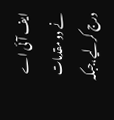ایف آئی اے نے دو مقدمات درج کرلیے،جبکہ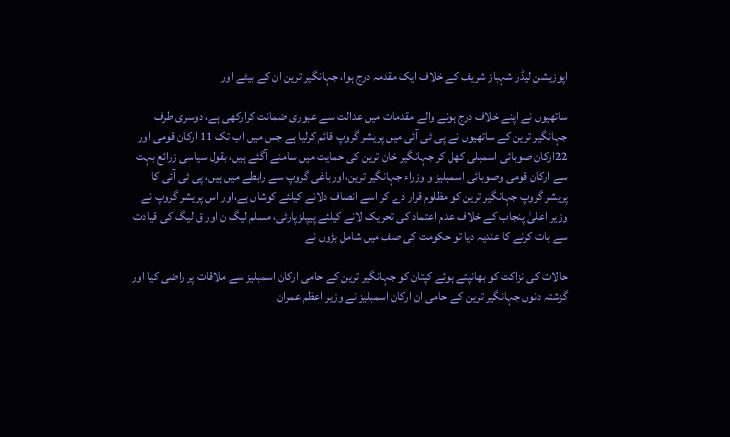اپوزیشن لیڈر شہباز شریف کے خلاف ایک مقدمہ درج ہوا، جہانگیر ترین ان کے بیٹے اور

ساتھیوں نے اپنے خلاف درج ہونے والے مقدمات میں عدالت سے عبوری ضمانت کرارکھی ہے، دوسری طرف جہانگیر ترین کے ساتھیوں نے پی ٹی آئی میں پریشر گروپ قائم کرلیا ہے جس میں اب تک 11 ارکان قومی اور 22ارکان صوبائی اسمبلی کھل کر جہانگیر خان ترین کی حمایت میں سامنے آگئے ہیں، بقول سیاسی زرائع بہت سے ارکان قومی وصوبائی اسمبلیز و وزراء جہانگیر ترین،اورباغی گروپ سے رابطے میں ہیں، پی ٹی آئی کا پریشر گروپ جہانگیر ترین کو مظلوم قرار دے کر اسے انصاف دلانے کیلئے کوشاں ہے،اور اس پریشر گروپ نے وزیر اعلیٰ پنجاب کے خلاف عدم اعتماد کی تحریک لانے کیلئے پیپلزپارٹی، مسلم لیگ ن اور ق لیگ کی قیادت سے بات کرنے کا عندیہ دیا تو حکومت کی صف میں شامل بڑوں نے

حالات کی نزاکت کو بھانپتے ہوئے کپتان کو جہانگیر ترین کے حامی ارکان اسمبلیز سے ملاقات پر راضی کیا اور گزشتہ دنوں جہانگیر ترین کے حامی ان ارکان اسمبلیز نے وزیر اعظم عمران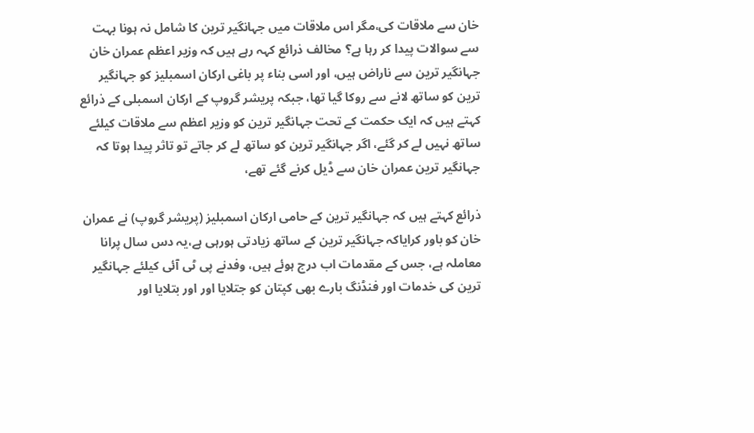خان سے ملاقات کی،مگر اس ملاقات میں جہانگیر ترین کا شامل نہ ہونا بہت سے سوالات پیدا کر رہا ہے؟ مخالف ذرائع کہہ رہے ہیں کہ وزیر اعظم عمران خان جہانگیر ترین سے ناراض ہیں، اور اسی بناء پر باغی ارکان اسمبلیز کو جہانگیر ترین کو ساتھ لانے سے روکا گیا تھا، جبکہ پریشر گروپ کے ارکان اسمبلی کے ذرائع کہتے ہیں کہ ایک حکمت کے تحت جہانگیر ترین کو وزیر اعظم سے ملاقات کیلئے ساتھ نہیں لے کر گئے، اگر جہانگیر ترین کو ساتھ لے کر جاتے تو تاثر پیدا ہوتا کہ جہانگیر ترین عمران خان سے ڈیل کرنے گئے تھے،

ذرائع کہتے ہیں کہ جہانگیر ترین کے حامی ارکان اسمبلیز (پریشر گروپ) نے عمران خان کو باور کرایاکہ جہانگیر ترین کے ساتھ زیادتی ہورہی ہے،یہ دس سال پرانا معاملہ ہے، جس کے مقدمات اب درج ہوئے ہیں، وفدنے پی ٹی آئی کیلئے جہانگیر ترین کی خدمات اور فنڈنگ بارے بھی کپتان کو جتلایا اور اور بتلایا اور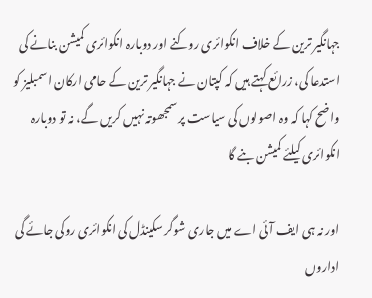جہانگیر ترین کے خلاف انکوائری روکنے اور دوبارہ انکوائری کمیشن بنانے کی استدعا کی، زرائع کہتے ہیں کہ کپتان نے جہانگیر ترین کے حامی ارکان اسمبلیز کو واضح کہا کہ وہ اصولوں کی سیاست پر سمجھوتہ نہیں کریں گے، نہ تو دوبارہ انکوائری کیلئے کمیشن بنے گا

اور نہ ہی ایف آئی اے میں جاری شوگر سکینڈل کی انکوائری روکی جائے گی اداروں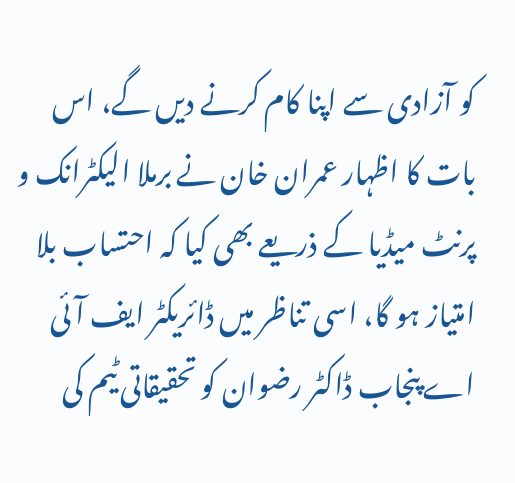کو آزادی سے اپنا کام کرنے دیں گے، اس بات کا اظہار عمران خان نے برملا الیکٹرانک و پرنٹ میڈیا کے ذریعے بھی کیا کہ احتساب بلا امتیاز ہو گا، اسی تناظر میں ڈائریکٹر ایف آئی اے پنجاب ڈاکٹر رضوان کو تحقیقاتی ٹیم کی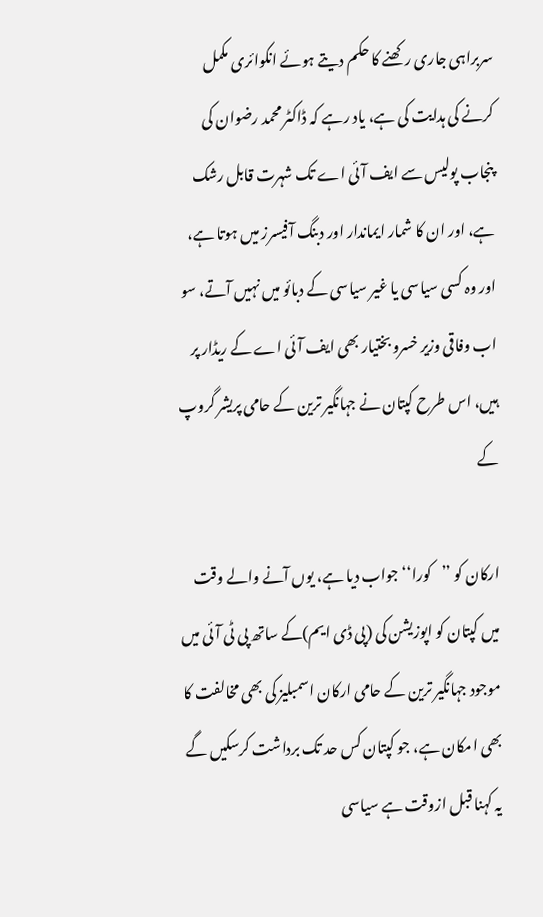سربراہی جاری رکھنے کا حکم دیتے ہوئے انکوائری مکمل کرنے کی ہدایت کی ہے، یاد رہے کہ ڈاکٹر محمد رضوان کی پنجاب پولیس سے ایف آئی اے تک شہرت قابل رشک ہے، اور ان کا شمار ایماندار اور دبنگ آفیسرز میں ہوتا ہے، اور وہ کسی سیاسی یا غیر سیاسی کے دبائو میں نہیں آتے، سو اب وفاقی وزیر خسرو بختیار بھی ایف آئی اے کے ریڈار پر ہیں، اس طرح کپتان نے جہانگیر ترین کے حامی پریشر گروپ کے

ارکان کو ’’کورا‘‘ جواب دیا ہے، یوں آنے والے وقت میں کپتان کو اپوزیشن کی (پی ڈی ایم)کے ساتھ پی ٹی آئی میں موجود جہانگیر ترین کے حامی ارکان اسمبلیز کی بھی مخالفت کا بھی امکان ہے، جو کپتان کس حد تک برداشت کرسکیں گے یہ کہنا قبل ازوقت ہے سیاسی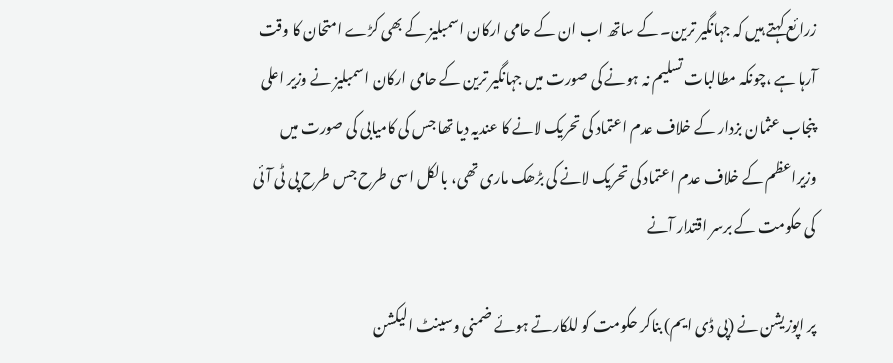زرائع کہتے ہیں کہ جہانگیر ترین۔ کے ساتھ اب ان کے حامی ارکان اسمبلیز کے بھی کڑے امتحان کا وقت آرہا ہے ،چونکہ مطالبات تسلیم نہ ہونے کی صورت میں جہانگیر ترین کے حامی ارکان اسمبلیز نے وزیر اعلی پنجاب عثمان بزدار کے خلاف عدم اعتماد کی تحریک لانے کا عندیہ دیا تھا جس کی کامیابی کی صورت میں وزیراعظم کے خلاف عدم اعتماد کی تحریک لانے کی بڑھک ماری تھی، بالکل اسی طرح جس طرح پی ٹی آئی کی حکومت کے برسر اقتدار آنے

پر اپوزیشن نے (پی ڈی ایم) بناکر حکومت کو للکارتے ہوئے ضمنی وسینٹ الیکشن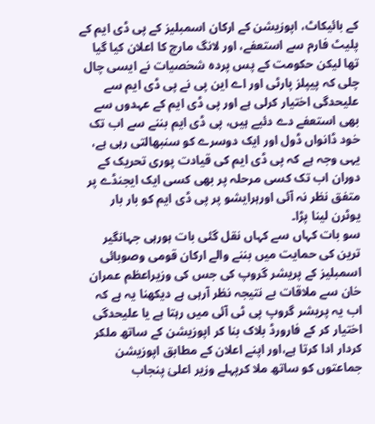کے بائیکاٹ، اپوزیشن کے ارکان اسمبلیز کے پی ڈی ایم کے پلیٹ فارم سے استعفے، اور لانگ مارچ کا اعلان کیا گیا تھا لیکن حکومت کے پس پردہ شخصیات نے ایسی چال چلی کہ پیپلز پارٹی اور اے این پی نے پی ڈی ایم سے علیحدگی اختیار کرلی ہے اور پی ڈی ایم کے عہدوں سے بھی استعفے دے دئیے ہیں، پی ڈی ایم بننے سے اب تک خود ڈانواں ڈول اور ایک دوسرے کو سنبھالتی رہی ہے، یہی وجہ ہے کہ پی ڈی ایم کی قیادت پوری تحریک کے دوران اب تک کسی مرحلہ پر بھی کسی ایک ایجنڈے پر متفق نظر نہ آئی اورہرایشو پر پی ڈی ایم کو بار بار یوٹرن لینا پڑا۔
سو بات کہاں سے کہاں نقل گئی بات ہورہی جہانگیر ترین کی حمایت میں بننے والے ارکان قومی وصوبائی اسمبلیز کے پریشر گروپ کی جس کی وزیراعظم عمران خان سے ملاقات بے نتیجہ نظر آرہی ہے دیکھنا یہ ہے کہ اب یہ پریشر گروپ پی ٹی آئی میں رہتا ہے یا علیحدگی اختیار کر کے فارورڈ بلاک بنا کر اپوزیشن کے ساتھ ملکر کردار ادا کرتا ہے،اور اپنے اعلان کے مطابق اپوزیشن جماعتوں کو ساتھ ملا کرپہلے وزیر اعلیٰ پنجاب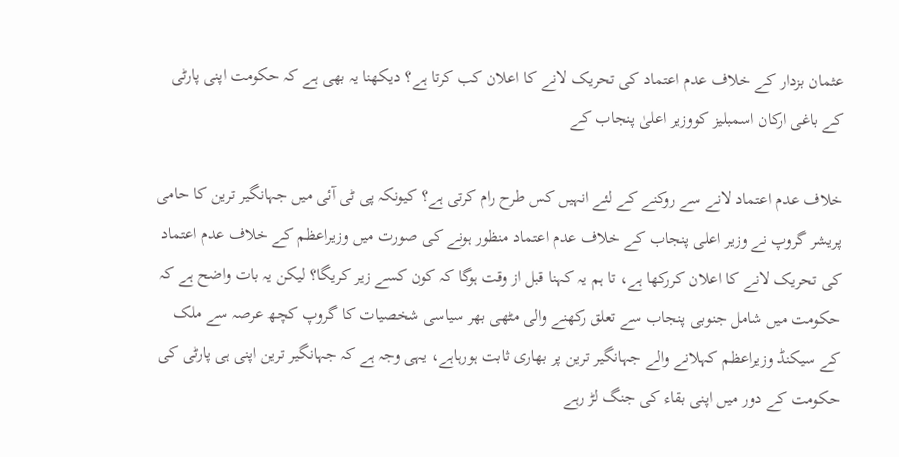عثمان بزدار کے خلاف عدم اعتماد کی تحریک لانے کا اعلان کب کرتا ہے؟ دیکھنا یہ بھی ہے کہ حکومت اپنی پارٹی کے باغی ارکان اسمبلیز کووزیر اعلیٰ پنجاب کے

خلاف عدم اعتماد لانے سے روکنے کے لئے انہیں کس طرح رام کرتی ہے؟ کیونکہ پی ٹی آئی میں جہانگیر ترین کا حامی پریشر گروپ نے وزیر اعلی پنجاب کے خلاف عدم اعتماد منظور ہونے کی صورت میں وزیراعظم کے خلاف عدم اعتماد کی تحریک لانے کا اعلان کررکھا ہے، تا ہم یہ کہنا قبل از وقت ہوگا کہ کون کسے زیر کریگا؟ لیکن یہ بات واضح ہے کہ حکومت میں شامل جنوبی پنجاب سے تعلق رکھنے والی مٹھی بھر سیاسی شخصیات کا گروپ کچھ عرصہ سے ملک کے سیکنڈ وزیراعظم کہلانے والے جہانگیر ترین پر بھاری ثابت ہورہاہے، یہی وجہ ہے کہ جہانگیر ترین اپنی ہی پارٹی کی حکومت کے دور میں اپنی بقاء کی جنگ لڑ رہے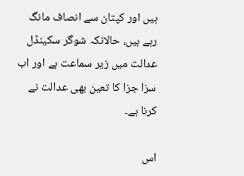ہیں اور کپتان سے انصاف مانگ رہے ہیں، حالانکہ شوگر سکینڈل عدالت میں زیر سماعت ہے اور اب سزا جزا کا تعین بھی عدالت نے کرنا ہے۔

اس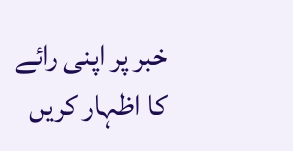خبر پر اپنی رائے کا اظہار کریں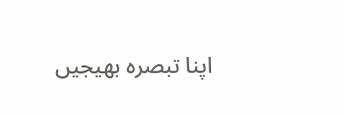اپنا تبصرہ بھیجیں